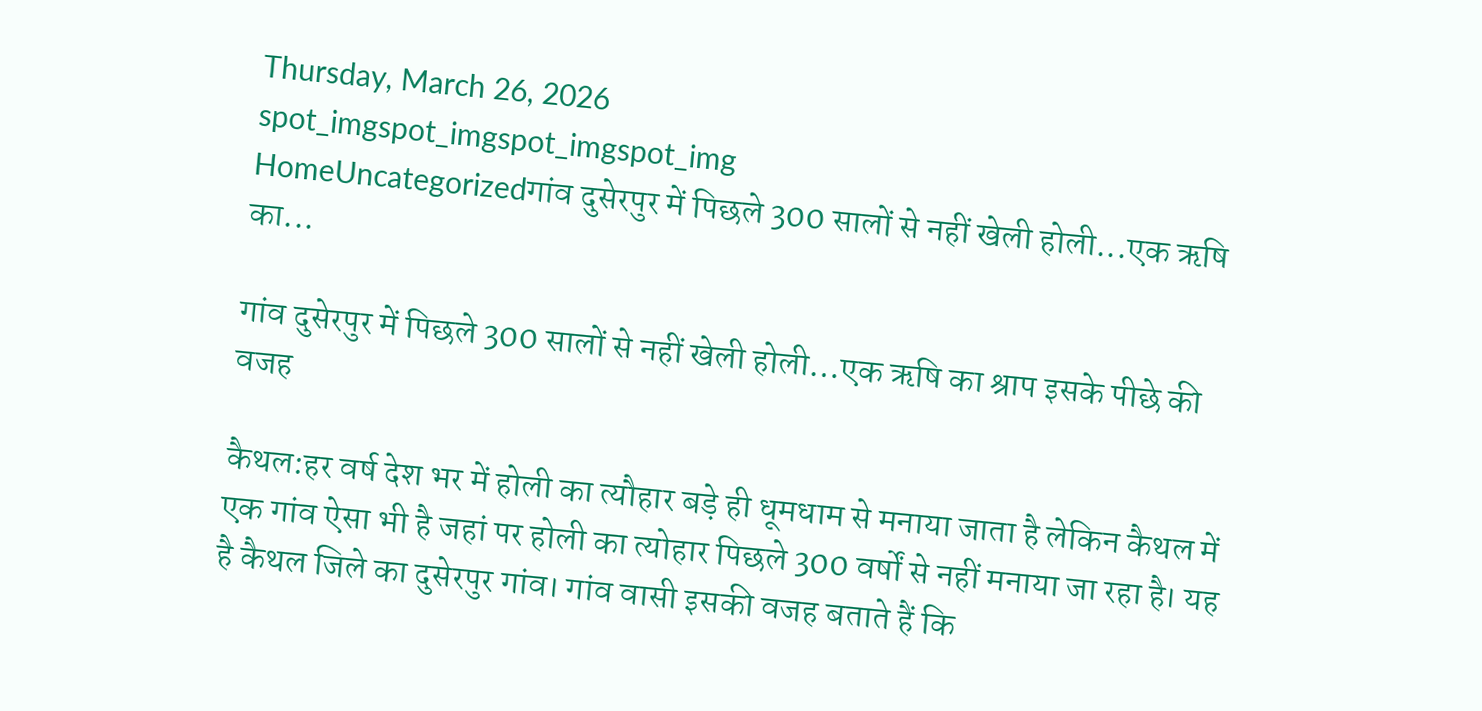Thursday, March 26, 2026
spot_imgspot_imgspot_imgspot_img
HomeUncategorizedगांव दुसेरपुर में पिछले 300 सालों से नहीं खेली होली...एक ऋषि का...

गांव दुसेरपुर में पिछले 300 सालों से नहीं खेली होली…एक ऋषि का श्राप इसके पीछे की वजह

कैथल:हर वर्ष देश भर में होली का त्यौहार बड़े ही धूमधाम से मनाया जाता है लेकिन कैथल में एक गांव ऐसा भी है जहां पर होली का त्योहार पिछले 300 वर्षों से नहीं मनाया जा रहा है। यह है कैथल जिले का दुसेरपुर गांव। गांव वासी इसकी वजह बताते हैं कि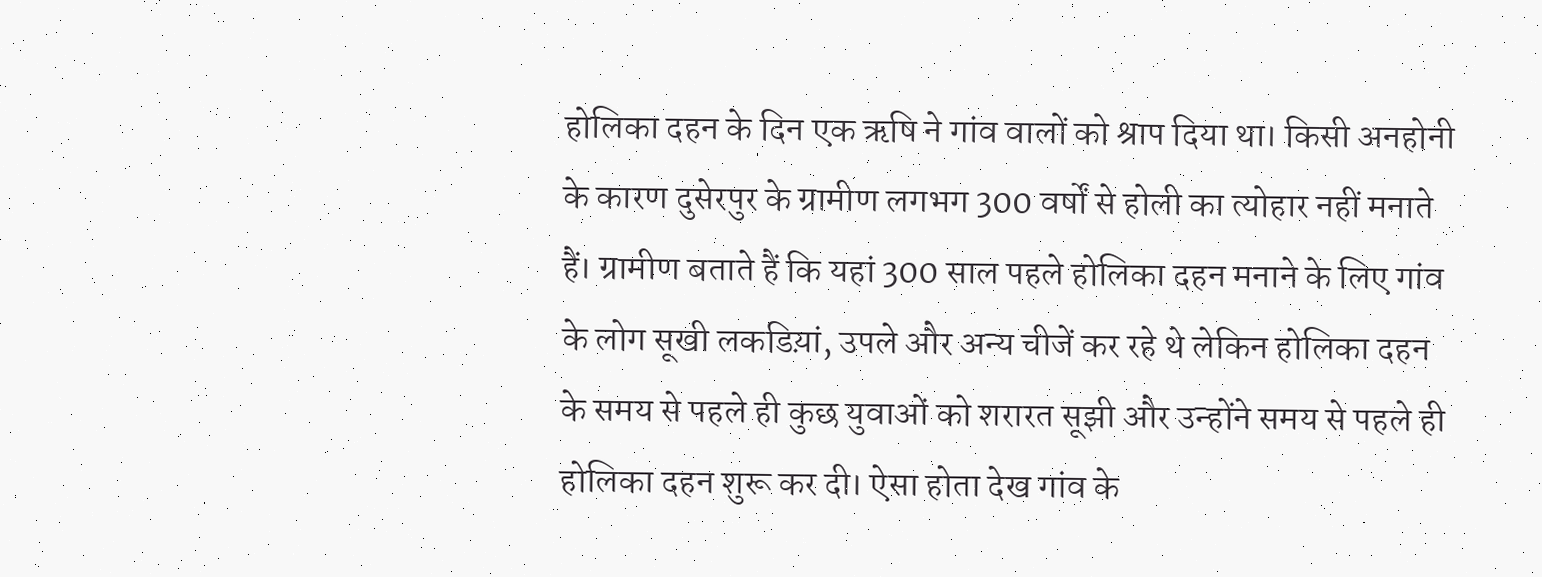होलिका दहन के दिन एक ऋषि ने गांव वालों को श्राप दिया था। किसी अनहोनी के कारण दुसेरपुर के ग्रामीण लगभग 300 वर्षों से होली का त्योहार नहीं मनाते हैं। ग्रामीण बताते हैं कि यहां 300 साल पहले होलिका दहन मनाने के लिए गांव के लोग सूखी लकडिय़ां, उपले और अन्य चीजें कर रहे थे लेकिन होलिका दहन के समय से पहले ही कुछ युवाओं को शरारत सूझी और उन्होंने समय से पहले ही होलिका दहन शुरू कर दी। ऐसा होता देख गांव के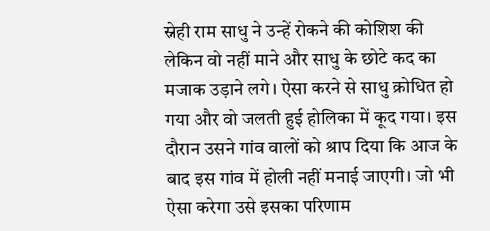स्नेही राम साधु ने उन्हें रोकने की कोशिश की लेकिन वो नहीं माने और साधु के छोटे कद का मजाक उड़ाने लगे। ऐसा करने से साधु क्रोधित हो गया और वो जलती हुई होलिका में कूद गया। इस दौरान उसने गांव वालों को श्राप दिया कि आज के बाद इस गांव में होली नहीं मनाई जाएगी। जो भी ऐसा करेगा उसे इसका परिणाम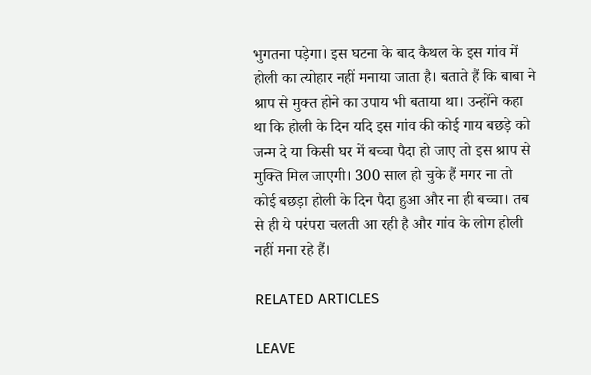भुगतना पड़ेगा। इस घटना के बाद कैथल के इस गांव में होली का त्योहार नहीं मनाया जाता है। बताते हैं कि बाबा ने श्राप से मुक्त होने का उपाय भी बताया था। उन्होंने कहा था कि होली के दिन यदि इस गांव की कोई गाय बछड़े को जन्म दे या किसी घर में बच्चा पैदा हो जाए तो इस श्राप से मुक्ति मिल जाएगी। 300 साल हो चुके हैं मगर ना तो कोई बछड़ा होली के दिन पैदा हुआ और ना ही बच्चा। तब से ही ये परंपरा चलती आ रही है और गांव के लोग होली नहीं मना रहे हैं।

RELATED ARTICLES

LEAVE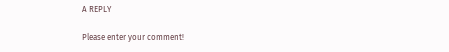A REPLY

Please enter your comment!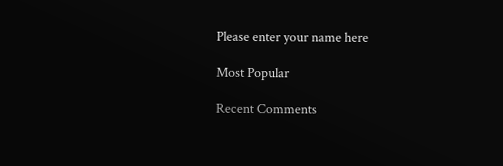Please enter your name here

Most Popular

Recent Comments